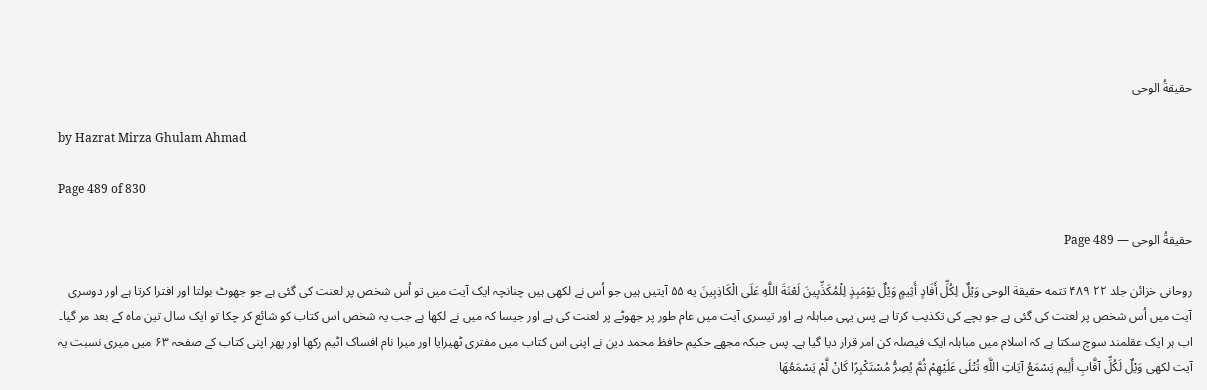حقیقةُ الوحی

by Hazrat Mirza Ghulam Ahmad

Page 489 of 830

حقیقةُ الوحی — Page 489

روحانی خزائن جلد ۲۲ ۴۸۹ تتمه حقيقة الوحى وَيْلٌ لِكُلِّ أَفَادٍ أَثِيمٍ وَيْلٌ يَوْمَبِذٍ لِلْمُكَذِّبِينَ لَعْنَةَ اللَّهِ عَلَى الْكَاذِبِينَ یه ۵۵ آیتیں ہیں جو اُس نے لکھی ہیں چنانچہ ایک آیت میں تو اُس شخص پر لعنت کی گئی ہے جو جھوٹ بولتا اور افترا کرتا ہے اور دوسری آیت میں اُس شخص پر لعنت کی گئی ہے جو بچے کی تکذیب کرتا ہے پس یہی مباہلہ ہے اور تیسری آیت میں عام طور پر جھوٹے پر لعنت کی ہے اور جیسا کہ میں نے لکھا ہے جب یہ شخص اس کتاب کو شائع کر چکا تو ایک سال تین ماہ کے بعد مر گیا۔ اب ہر ایک عقلمند سوچ سکتا ہے کہ اسلام میں مباہلہ ایک فیصلہ کن امر قرار دیا گیا ہے۔ پس جبکہ مجھے حکیم حافظ محمد دین نے اپنی اس کتاب میں مفتری ٹھیرایا اور میرا نام افساک اٹیم رکھا اور پھر اپنی کتاب کے صفحہ ۶۳ میں میری نسبت یہ آیت لکھی وَيْلٌ لَكُلِّ آفَّابِ أَلِيم يَسْمَعُ آيَاتِ اللَّهِ تُتْلَى عَلَيْهِمْ ثُمَّ يُصِرُّ مُسْتَكْبِرًا كَانْ لَّمْ يَسْمَعُهَا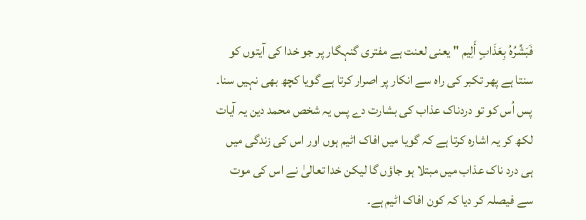فَبَشِّرُهُ بِعَذَابٍ أَلِيم " یعنی لعنت ہے مفتری گنہگار پر جو خدا کی آیتوں کو سنتا ہے پھر تکبر کی راہ سے انکار پر اصرار کرتا ہے گویا کچھ بھی نہیں سنا۔ پس اُس کو تو دردناک عذاب کی بشارت دے پس یہ شخص محمد دین یہ آیات لکھ کر یہ اشارہ کرتا ہے کہ گویا میں افاک اٹیم ہوں اور اس کی زندگی میں ہی درد ناک عذاب میں مبتلا ہو جاؤں گا لیکن خدا تعالیٰ نے اس کی موت سے فیصلہ کر دیا کہ کون افاک اٹیم ہے۔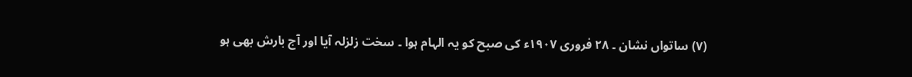(۷) ساتواں نشان ۔ ۲۸ فروری ۱۹۰۷ء کی صبح کو یہ الہام ہوا ۔ سخت زلزلہ آیا اور آج بارش بھی ہو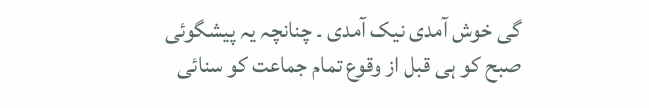گی خوش آمدی نیک آمدی ۔ چنانچہ یہ پیشگوئی صبح کو ہی قبل از وقوع تمام جماعت کو سنائی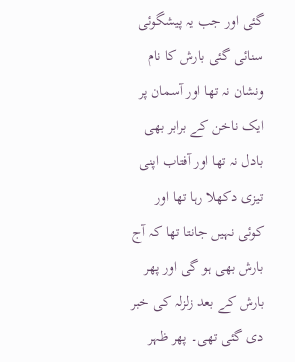گئی اور جب یہ پیشگوئی سنائی گئی بارش کا نام ونشان نہ تھا اور آسمان پر ایک ناخن کے برابر بھی بادل نہ تھا اور آفتاب اپنی تیزی دکھلا رہا تھا اور کوئی نہیں جانتا تھا کہ آج بارش بھی ہو گی اور پھر بارش کے بعد زلزلہ کی خبر دی گئی تھی۔ پھر ظہر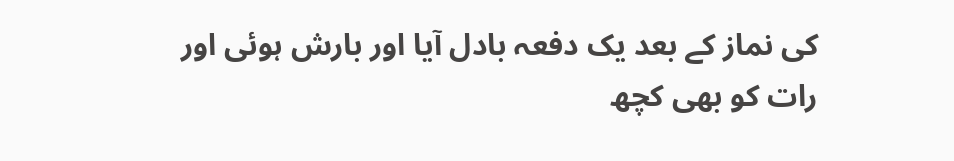کی نماز کے بعد یک دفعہ بادل آیا اور بارش ہوئی اور رات کو بھی کچھ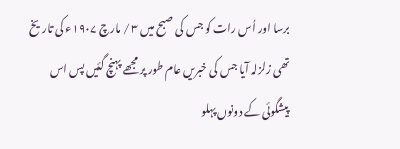برسا اور اُس رات کو جس کی صبح میں ۳ / مارچ ۱۹۰۷ء کی تاریخ تھی زلزلہ آیا جس کی خبریں عام طور پر مجھے پہنچ گئیں پس اس پیشگوئی کے دونوں پہلو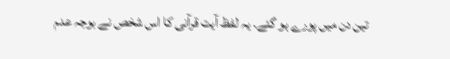تین دن میں پورے ہو گئے۔ یہ لفظ آیت قرآنی کا اس شخص نے بوجہ عدم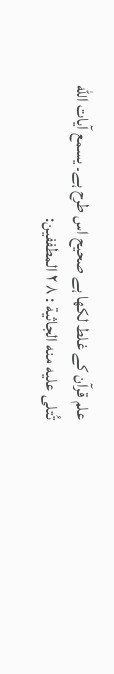علم قرآن کے غلط لکھا ہے صحیح اس طرح ہے۔ يسمع آيات الله تُتلى عليه منه الجاثية : ٨ ٢ المطففين: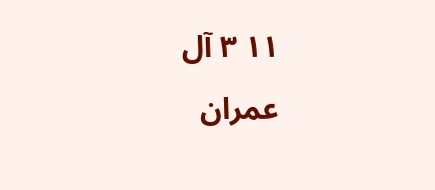١١ ٣ آل عمران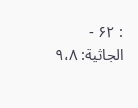: ۶۲ - الجاثية: ٩،٨